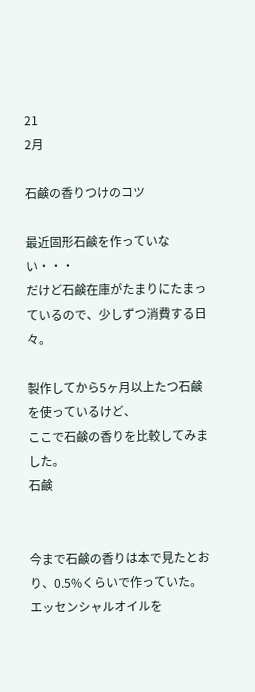21
2月

石鹸の香りつけのコツ

最近固形石鹸を作っていない・・・
だけど石鹸在庫がたまりにたまっているので、少しずつ消費する日々。

製作してから5ヶ月以上たつ石鹸を使っているけど、
ここで石鹸の香りを比較してみました。
石鹸


今まで石鹸の香りは本で見たとおり、0.5%くらいで作っていた。
エッセンシャルオイルを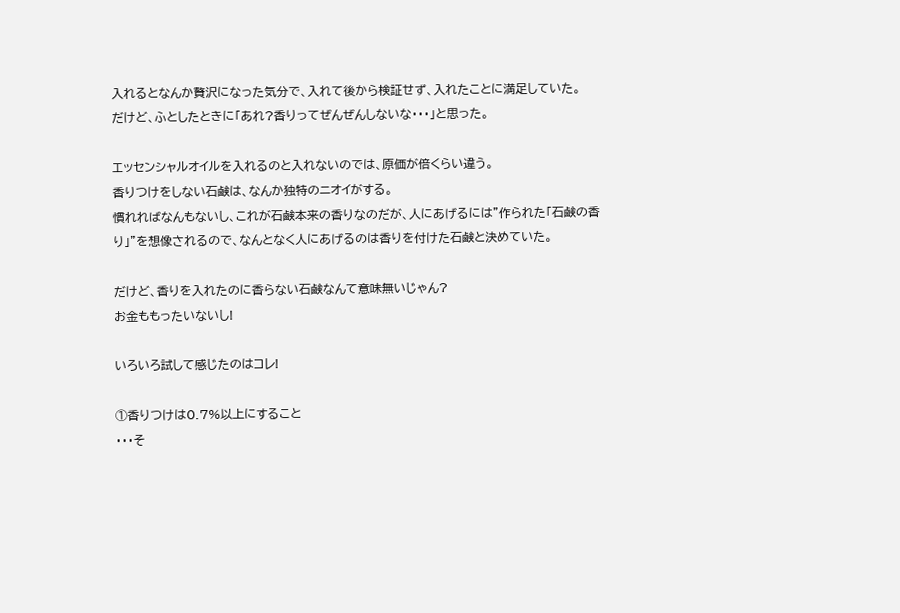入れるとなんか贅沢になった気分で、入れて後から検証せず、入れたことに満足していた。
だけど、ふとしたときに「あれ?香りってぜんぜんしないな・・・」と思った。

エッセンシャルオイルを入れるのと入れないのでは、原価が倍くらい違う。
香りつけをしない石鹸は、なんか独特のニオイがする。
慣れればなんもないし、これが石鹸本来の香りなのだが、人にあげるには”作られた「石鹸の香り」”を想像されるので、なんとなく人にあげるのは香りを付けた石鹸と決めていた。

だけど、香りを入れたのに香らない石鹸なんて意味無いじゃん?
お金ももったいないし!

いろいろ試して感じたのはコレ!

①香りつけは0.7%以上にすること
・・・そ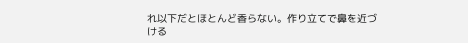れ以下だとほとんど香らない。作り立てで鼻を近づける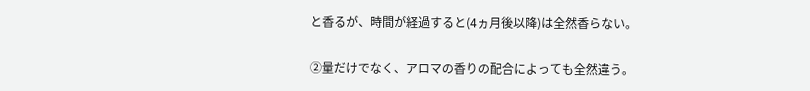と香るが、時間が経過すると(4ヵ月後以降)は全然香らない。

②量だけでなく、アロマの香りの配合によっても全然違う。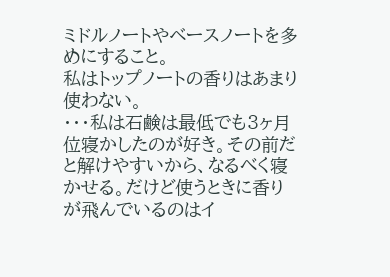ミドルノートやベースノートを多めにすること。
私はトップノートの香りはあまり使わない。
・・・私は石鹸は最低でも3ヶ月位寝かしたのが好き。その前だと解けやすいから、なるべく寝かせる。だけど使うときに香りが飛んでいるのはイ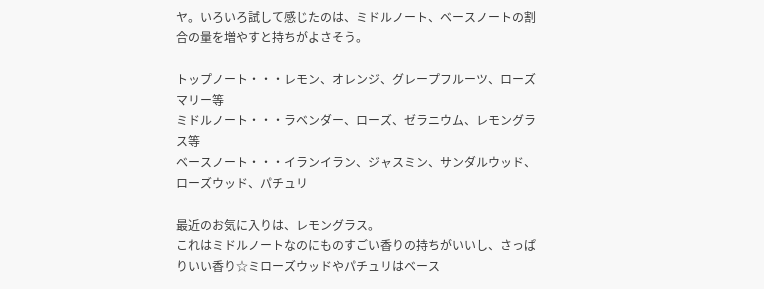ヤ。いろいろ試して感じたのは、ミドルノート、ベースノートの割合の量を増やすと持ちがよさそう。

トップノート・・・レモン、オレンジ、グレープフルーツ、ローズマリー等
ミドルノート・・・ラベンダー、ローズ、ゼラニウム、レモングラス等
ベースノート・・・イランイラン、ジャスミン、サンダルウッド、ローズウッド、パチュリ

最近のお気に入りは、レモングラス。
これはミドルノートなのにものすごい香りの持ちがいいし、さっぱりいい香り☆ミローズウッドやパチュリはベース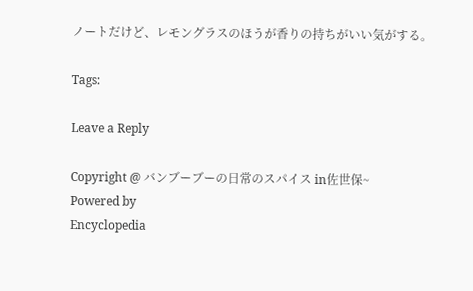ノートだけど、レモングラスのほうが香りの持ちがいい気がする。

Tags:

Leave a Reply

Copyright @ バンブーブーの日常のスパイス in佐世保~
Powered by
Encyclopedia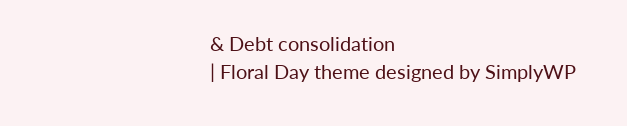& Debt consolidation
| Floral Day theme designed by SimplyWP